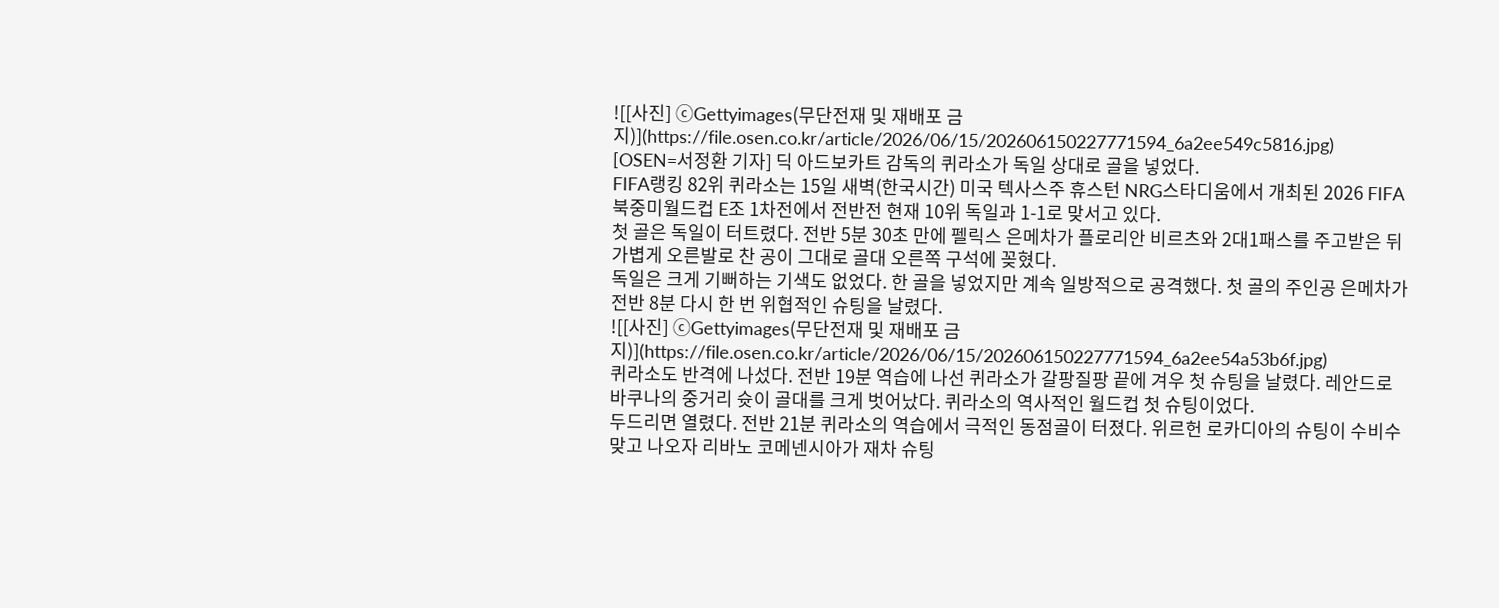![[사진] ⓒGettyimages(무단전재 및 재배포 금지)](https://file.osen.co.kr/article/2026/06/15/202606150227771594_6a2ee549c5816.jpg)
[OSEN=서정환 기자] 딕 아드보카트 감독의 퀴라소가 독일 상대로 골을 넣었다.
FIFA랭킹 82위 퀴라소는 15일 새벽(한국시간) 미국 텍사스주 휴스턴 NRG스타디움에서 개최된 2026 FIFA 북중미월드컵 E조 1차전에서 전반전 현재 10위 독일과 1-1로 맞서고 있다.
첫 골은 독일이 터트렸다. 전반 5분 30초 만에 펠릭스 은메차가 플로리안 비르츠와 2대1패스를 주고받은 뒤 가볍게 오른발로 찬 공이 그대로 골대 오른쪽 구석에 꽂혔다.
독일은 크게 기뻐하는 기색도 없었다. 한 골을 넣었지만 계속 일방적으로 공격했다. 첫 골의 주인공 은메차가 전반 8분 다시 한 번 위협적인 슈팅을 날렸다.
![[사진] ⓒGettyimages(무단전재 및 재배포 금지)](https://file.osen.co.kr/article/2026/06/15/202606150227771594_6a2ee54a53b6f.jpg)
퀴라소도 반격에 나섰다. 전반 19분 역습에 나선 퀴라소가 갈팡질팡 끝에 겨우 첫 슈팅을 날렸다. 레안드로 바쿠나의 중거리 슛이 골대를 크게 벗어났다. 퀴라소의 역사적인 월드컵 첫 슈팅이었다.
두드리면 열렸다. 전반 21분 퀴라소의 역습에서 극적인 동점골이 터졌다. 위르헌 로카디아의 슈팅이 수비수 맞고 나오자 리바노 코메넨시아가 재차 슈팅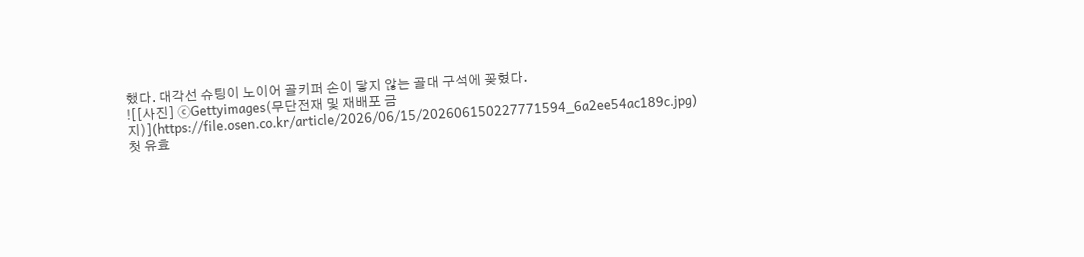했다. 대각선 슈팅이 노이어 골키퍼 손이 닿지 않는 골대 구석에 꽂혔다.
![[사진] ⓒGettyimages(무단전재 및 재배포 금지)](https://file.osen.co.kr/article/2026/06/15/202606150227771594_6a2ee54ac189c.jpg)
첫 유효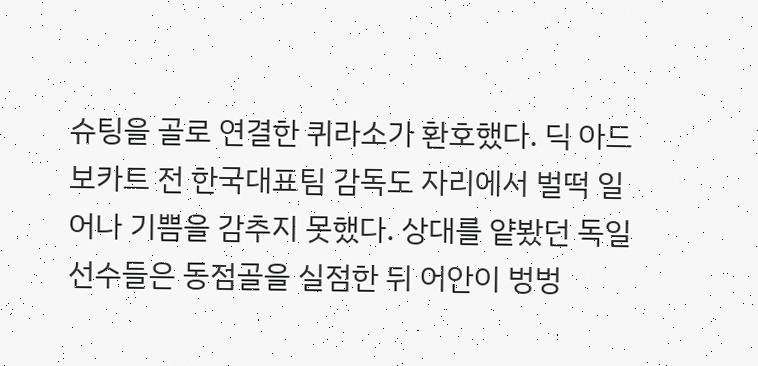슈팅을 골로 연결한 퀴라소가 환호했다. 딕 아드보카트 전 한국대표팀 감독도 자리에서 벌떡 일어나 기쁨을 감추지 못했다. 상대를 얕봤던 독일 선수들은 동점골을 실점한 뒤 어안이 벙벙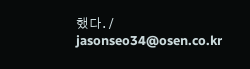했다. / jasonseo34@osen.co.kr